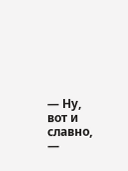— Ну, вот и славно, —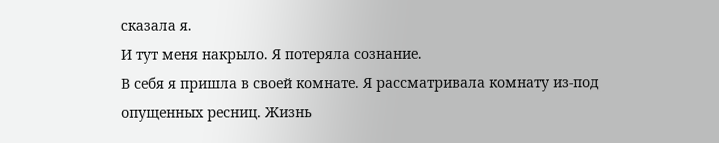сказала я.
И тут меня накрыло. Я потеряла сознание.
В себя я пришла в своей комнате. Я рассматривала комнату из-под опущенных ресниц. Жизнь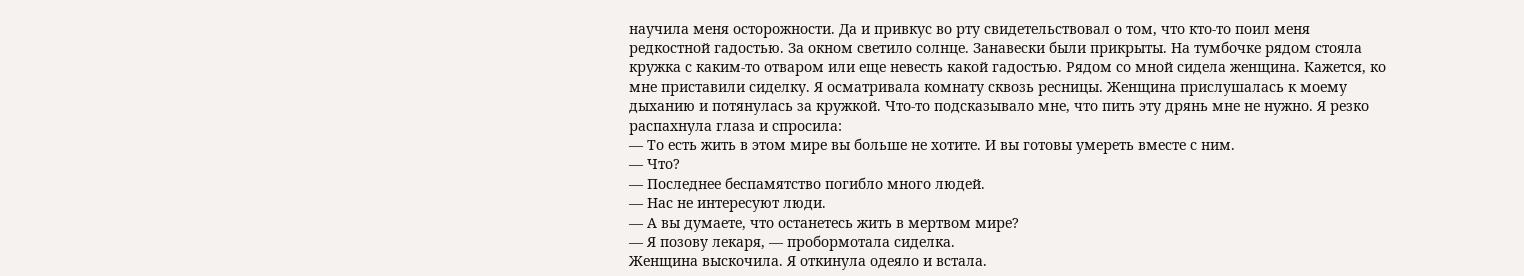научила меня осторожности. Да и привкус во рту свидетельствовал о том, что кто-то поил меня редкостной гадостью. За окном светило солнце. Занавески были прикрыты. На тумбочке рядом стояла кружка с каким-то отваром или еще невесть какой гадостью. Рядом со мной сидела женщина. Кажется, ко мне приставили сиделку. Я осматривала комнату сквозь ресницы. Женщина прислушалась к моему дыханию и потянулась за кружкой. Что-то подсказывало мне, что пить эту дрянь мне не нужно. Я резко распахнула глаза и спросила:
— То есть жить в этом мире вы больше не хотите. И вы готовы умереть вместе с ним.
— Что?
— Последнее беспамятство погибло много людей.
— Нас не интересуют люди.
— А вы думаете, что останетесь жить в мертвом мире?
— Я позову лекаря, — пробормотала сиделка.
Женщина выскочила. Я откинула одеяло и встала.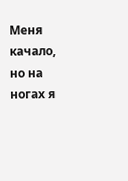Меня качало, но на ногах я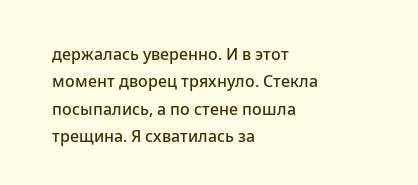держалась уверенно. И в этот момент дворец тряхнуло. Стекла посыпались, а по стене пошла трещина. Я схватилась за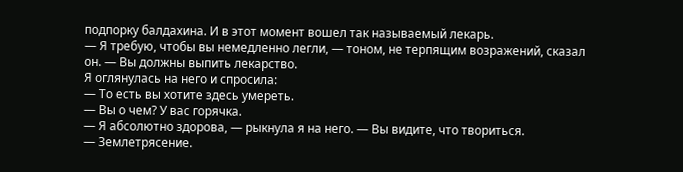подпорку балдахина. И в этот момент вошел так называемый лекарь.
— Я требую, чтобы вы немедленно легли, — тоном, не терпящим возражений, сказал он. — Вы должны выпить лекарство.
Я оглянулась на него и спросила:
— То есть вы хотите здесь умереть.
— Вы о чем? У вас горячка.
— Я абсолютно здорова, — рыкнула я на него. — Вы видите, что твориться.
— Землетрясение.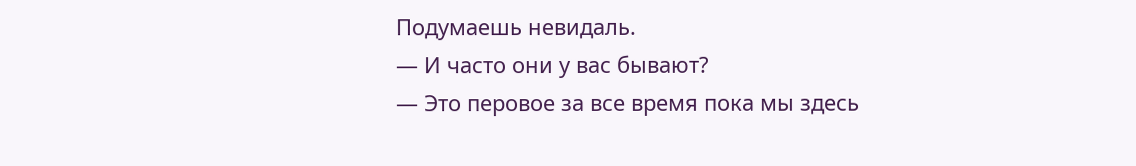Подумаешь невидаль.
— И часто они у вас бывают?
— Это перовое за все время пока мы здесь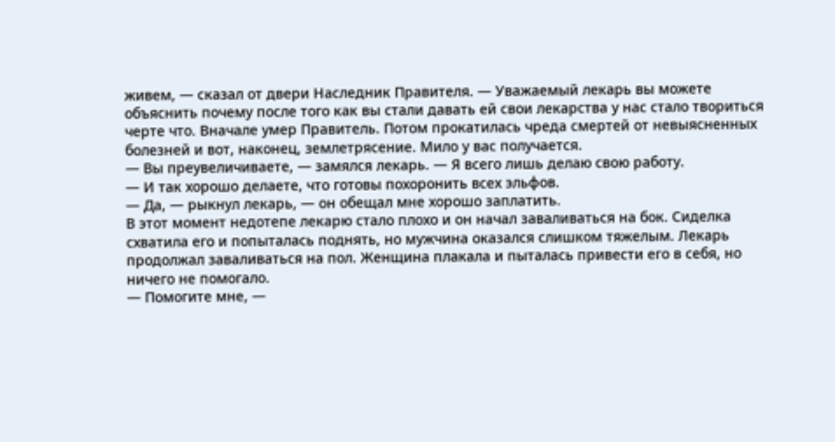живем, — сказал от двери Наследник Правителя. — Уважаемый лекарь вы можете объяснить почему после того как вы стали давать ей свои лекарства у нас стало твориться черте что. Вначале умер Правитель. Потом прокатилась чреда смертей от невыясненных болезней и вот, наконец, землетрясение. Мило у вас получается.
— Вы преувеличиваете, — замялся лекарь. — Я всего лишь делаю свою работу.
— И так хорошо делаете, что готовы похоронить всех эльфов.
— Да, — рыкнул лекарь, — он обещал мне хорошо заплатить.
В этот момент недотепе лекарю стало плохо и он начал заваливаться на бок. Сиделка схватила его и попыталась поднять, но мужчина оказался слишком тяжелым. Лекарь продолжал заваливаться на пол. Женщина плакала и пыталась привести его в себя, но ничего не помогало.
— Помогите мне, —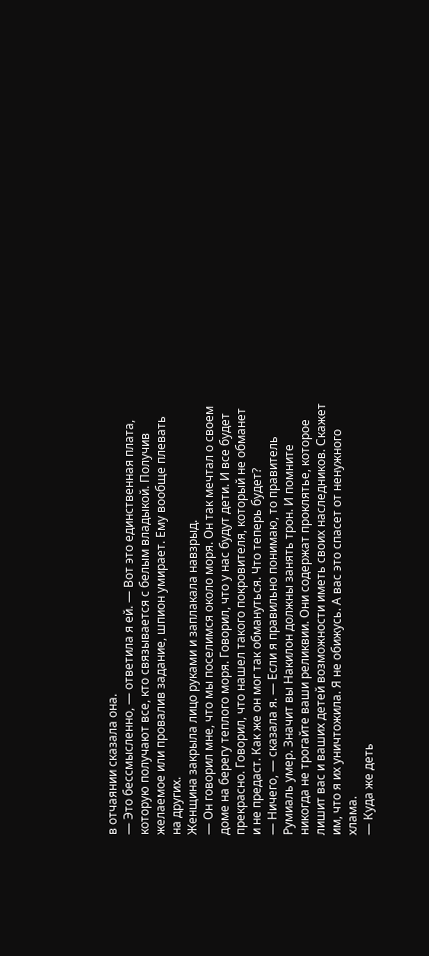в отчаянии сказала она.
— Это бессмысленно, — ответила я ей. — Вот это единственная плата, которую получают все, кто связывается с белым владыкой. Получив желаемое или провалив задание, шпион умирает. Ему вообще плевать на других.
Женщина закрыла лицо руками и заплакала навзрыд.
— Он говорил мне, что мы поселимся около моря. Он так мечтал о своем доме на берегу теплого моря. Говорил, что у нас будут дети. И все будет прекрасно. Говорил, что нашел такого покровителя, который не обманет и не предаст. Как же он мог так обмануться. Что теперь будет?
— Ничего, — сказала я. — Если я правильно понимаю, то правитель Румиаль умер. Значит вы Накилон должны занять трон. И помните никогда не трогайте ваши реликвии. Они содержат проклятье, которое лишит вас и ваших детей возможности иметь своих наследников. Скажет им, что я их уничтожила. Я не обижусь. А вас это спасет от ненужного хлама.
— Куда же деть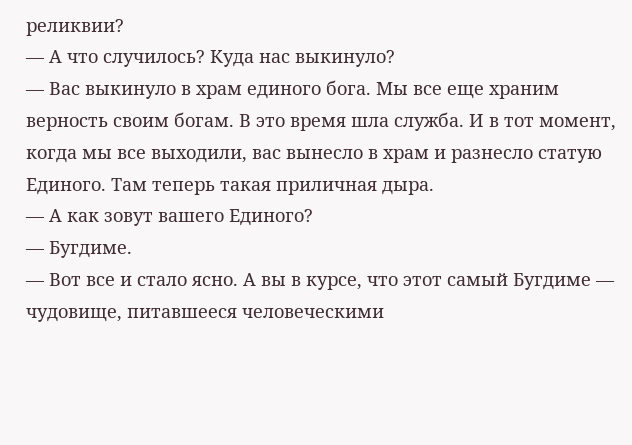реликвии?
— А что случилось? Куда нас выкинуло?
— Вас выкинуло в храм единого бога. Мы все еще храним верность своим богам. В это время шла служба. И в тот момент, когда мы все выходили, вас вынесло в храм и разнесло статую Единого. Там теперь такая приличная дыра.
— А как зовут вашего Единого?
— Бугдиме.
— Вот все и стало ясно. А вы в курсе, что этот самый Бугдиме — чудовище, питавшееся человеческими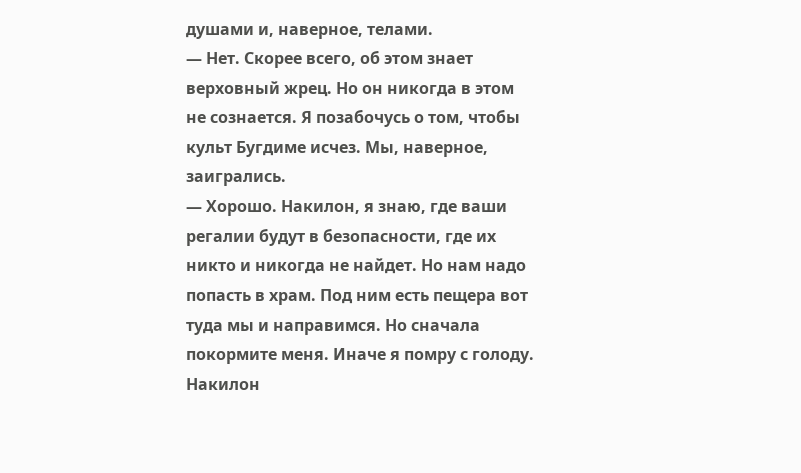душами и, наверное, телами.
— Нет. Скорее всего, об этом знает верховный жрец. Но он никогда в этом не сознается. Я позабочусь о том, чтобы культ Бугдиме исчез. Мы, наверное, заигрались.
— Хорошо. Накилон, я знаю, где ваши регалии будут в безопасности, где их никто и никогда не найдет. Но нам надо попасть в храм. Под ним есть пещера вот туда мы и направимся. Но сначала покормите меня. Иначе я помру с голоду.
Накилон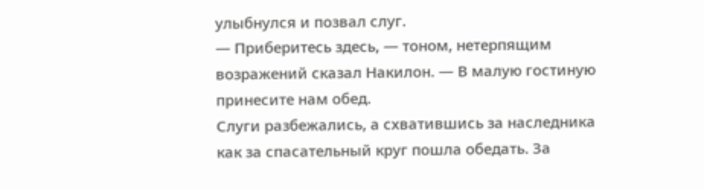улыбнулся и позвал слуг.
— Приберитесь здесь, — тоном, нетерпящим возражений сказал Накилон. — В малую гостиную принесите нам обед.
Слуги разбежались, а схватившись за наследника как за спасательный круг пошла обедать. За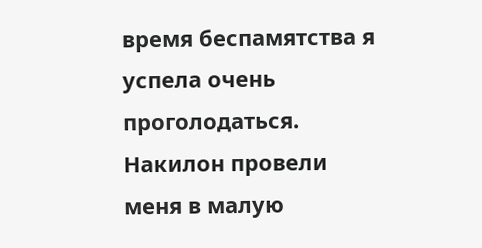время беспамятства я успела очень проголодаться. Накилон провели меня в малую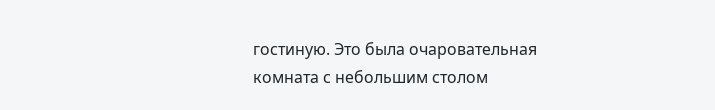гостиную. Это была очаровательная комната с небольшим столом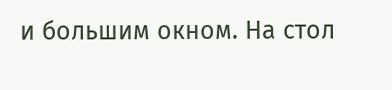и большим окном. На стол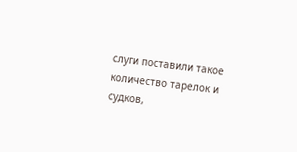слуги поставили такое количество тарелок и судков,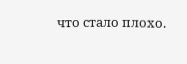что стало плохо.